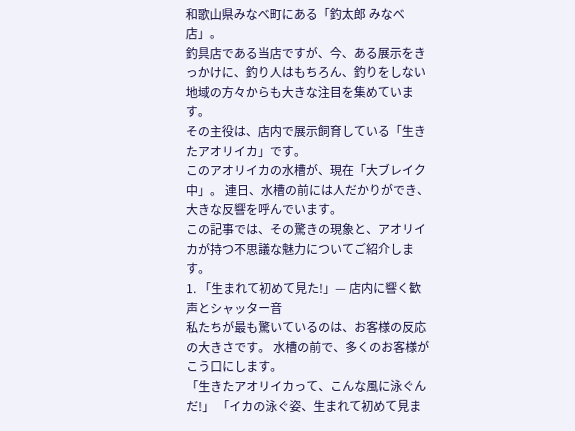和歌山県みなべ町にある「釣太郎 みなべ店」。
釣具店である当店ですが、今、ある展示をきっかけに、釣り人はもちろん、釣りをしない
地域の方々からも大きな注目を集めています。
その主役は、店内で展示飼育している「生きたアオリイカ」です。
このアオリイカの水槽が、現在「大ブレイク中」。 連日、水槽の前には人だかりができ、大きな反響を呼んでいます。
この記事では、その驚きの現象と、アオリイカが持つ不思議な魅力についてご紹介します。
1. 「生まれて初めて見た!」— 店内に響く歓声とシャッター音
私たちが最も驚いているのは、お客様の反応の大きさです。 水槽の前で、多くのお客様がこう口にします。
「生きたアオリイカって、こんな風に泳ぐんだ!」 「イカの泳ぐ姿、生まれて初めて見ま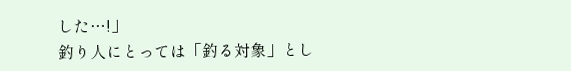した…!」
釣り人にとっては「釣る対象」とし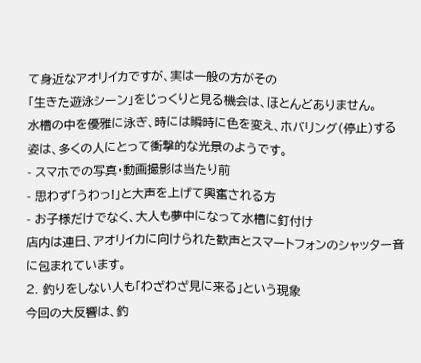て身近なアオリイカですが、実は一般の方がその
「生きた遊泳シーン」をじっくりと見る機会は、ほとんどありません。
水槽の中を優雅に泳ぎ、時には瞬時に色を変え、ホバリング(停止)する姿は、多くの人にとって衝撃的な光景のようです。
- スマホでの写真・動画撮影は当たり前
- 思わず「うわっ!」と大声を上げて興奮される方
- お子様だけでなく、大人も夢中になって水槽に釘付け
店内は連日、アオリイカに向けられた歓声とスマートフォンのシャッター音に包まれています。
2. 釣りをしない人も「わざわざ見に来る」という現象
今回の大反響は、釣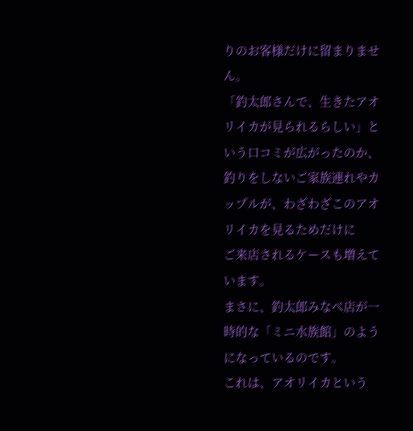りのお客様だけに留まりません。
「釣太郎さんで、生きたアオリイカが見られるらしい」という口コミが広がったのか、
釣りをしないご家族連れやカップルが、わざわざこのアオリイカを見るためだけに
ご来店されるケースも増えています。
まさに、釣太郎みなべ店が一時的な「ミニ水族館」のようになっているのです。
これは、アオリイカという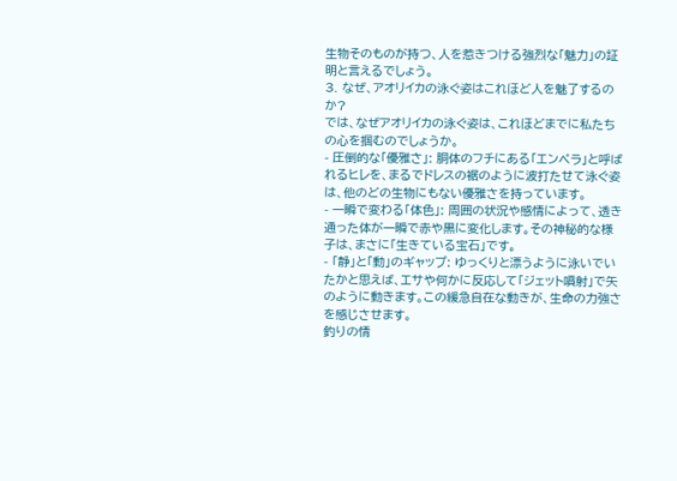生物そのものが持つ、人を惹きつける強烈な「魅力」の証明と言えるでしょう。
3. なぜ、アオリイカの泳ぐ姿はこれほど人を魅了するのか?
では、なぜアオリイカの泳ぐ姿は、これほどまでに私たちの心を掴むのでしょうか。
- 圧倒的な「優雅さ」: 胴体のフチにある「エンペラ」と呼ばれるヒレを、まるでドレスの裾のように波打たせて泳ぐ姿は、他のどの生物にもない優雅さを持っています。
- 一瞬で変わる「体色」: 周囲の状況や感情によって、透き通った体が一瞬で赤や黒に変化します。その神秘的な様子は、まさに「生きている宝石」です。
- 「静」と「動」のギャップ: ゆっくりと漂うように泳いでいたかと思えば、エサや何かに反応して「ジェット噴射」で矢のように動きます。この緩急自在な動きが、生命の力強さを感じさせます。
釣りの情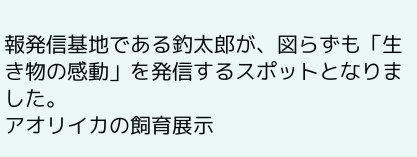報発信基地である釣太郎が、図らずも「生き物の感動」を発信するスポットとなりました。
アオリイカの飼育展示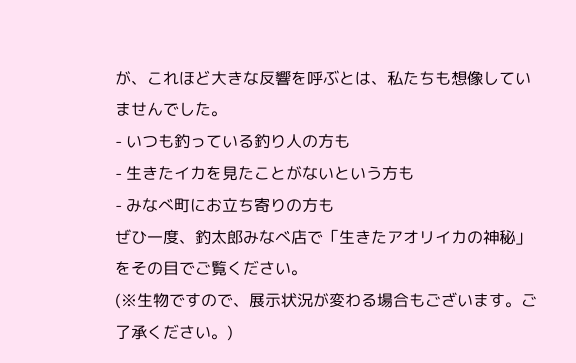が、これほど大きな反響を呼ぶとは、私たちも想像していませんでした。
- いつも釣っている釣り人の方も
- 生きたイカを見たことがないという方も
- みなべ町にお立ち寄りの方も
ぜひ一度、釣太郎みなべ店で「生きたアオリイカの神秘」をその目でご覧ください。
(※生物ですので、展示状況が変わる場合もございます。ご了承ください。)